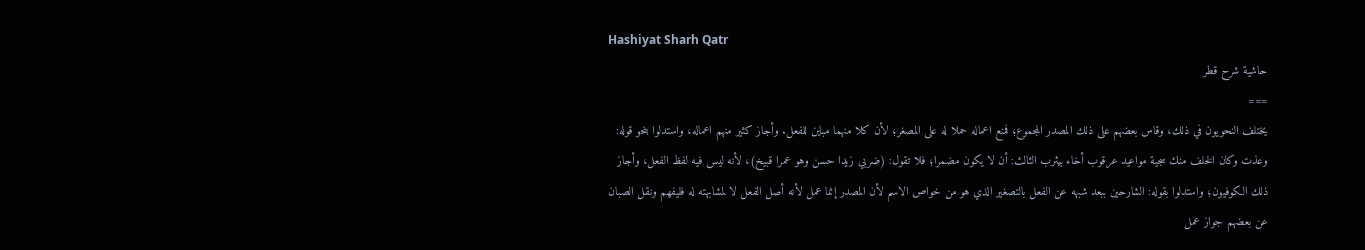Hashiyat Sharh Qatr
حاشية شرح قطر
===
يختلف النحويون في ذلك، وقاس بعضهم على ذلك المصدر المجموع؛ فمنع اعماله حملا له على المصغر؛ لأن كلا منهما مباين للفعل. وأجاز كثير منهم اعماله، واستدلوا بنحو قوله: وعذت وكان الخلف منك سجية مواعيد عرقوب أخاء بيثرب الثالث: أن لا يكون مضمرا؛ فلا تقول: (ضربي زيدا حسن وهو عمرا قبيخ)، لأنه ليس فيه لفظ الفعل، وأجاز ذلك الكوفيون؛ واستدلوا بقوله: الشارحين ببعد شبهه عن الفعل بالتصغير الذي هو من خواص الاسم لأن المصدر إنما عمل لأنه أصل الفعل لا لمشابهته له فليفهم ونقل الصبان عن بعضهم جواز عمل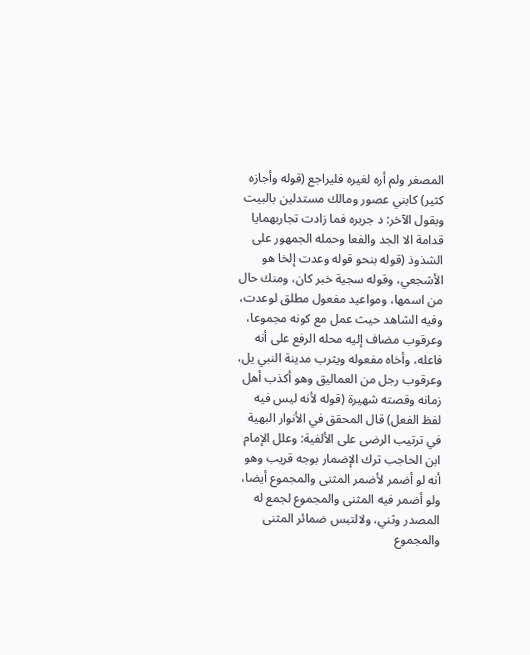المصغر ولم أره لغيره فليراجع (قوله وأجازه كثير) كابني عصور ومالك مستدلين بالبيت وبقول الآخر: د جربره فما زادت تجاربهمايا قدامة الا الجد والفعا وحمله الجمهور على الشذوذ (قوله بنحو قوله وعدت إلخا هو الأشجعي، وقوله سجية خبر كان، ومنك حال من اسمها، ومواعيد مفعول مطلق لوعدت، وفيه الشاهد حيث عمل مع كونه مجموعا، وعرقوب مضاف إليه محله الرفع على أنه فاعله، وأخاه مفعوله ويثرب مدينة النبي يل، وعرقوب رجل من العماليق وهو أكذب أهل زمانه وقصته شهيرة (قوله لأنه ليس فيه لفظ الفعل) قال المحقق في الأنوار البهية في ترتيب الرضى على الألفية: وعلل الإمام ابن الحاجب ترك الإضمار بوجه قريب وهو أنه لو أضمر لأضمر المثنى والمجموع أيضا، ولو أضمر فيه المثنى والمجموع لجمع له المصدر وثني، ولالتبس ضمائر المثنى والمجموع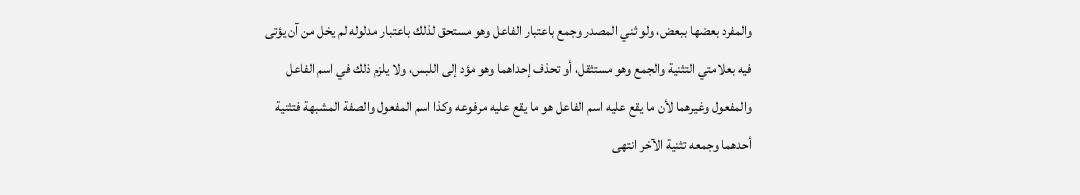والمفرد بعضها ببعض، ولو ثني المصدر وجمع باعتبار الفاعل وهو مستحق لذلك باعتبار مدلوله لم يخل من آن يؤتى فيه بعلامتي التثنية والجمع وهو مستثقل، أو تحذف إحداهما وهو مؤد إلى اللبس، ولا يلزم ذلك في اسم الفاعل والمفعول وغيرهما لأن ما يقع عليه اسم الفاعل هو ما يقع عليه مرفوعه وكذا اسم المفعول والصفة المشبهة فتثنية أحدهما وجمعه تثنية الآخر انتهى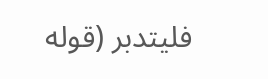فليتدبر (قوله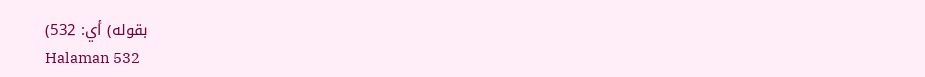بقوله) أي: 532)
Halaman 532